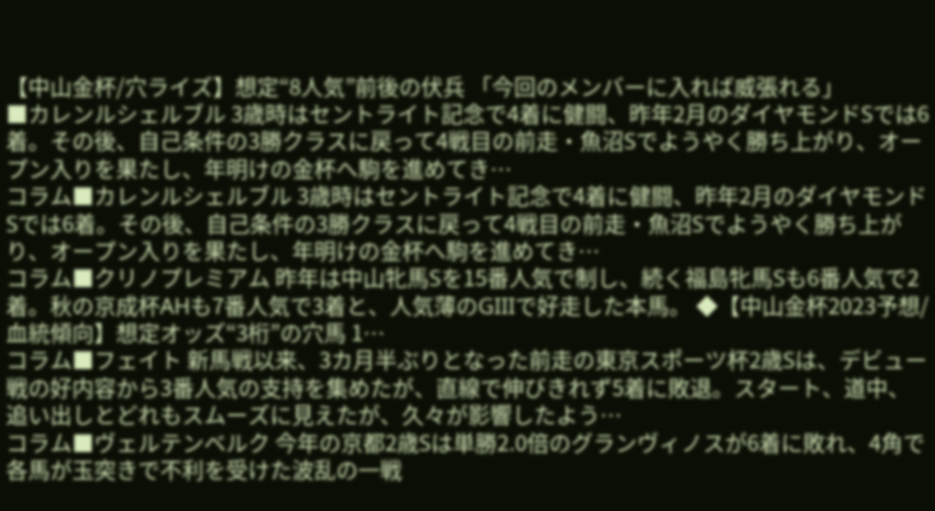【中山金杯/穴ライズ】想定“8人気”前後の伏兵 「今回のメンバーに入れば威張れる」
■カレンルシェルブル 3歳時はセントライト記念で4着に健闘、昨年2月のダイヤモンドSでは6着。その後、自己条件の3勝クラスに戻って4戦目の前走・魚沼Sでようやく勝ち上がり、オープン入りを果たし、年明けの金杯へ駒を進めてき…
コラム■カレンルシェルブル 3歳時はセントライト記念で4着に健闘、昨年2月のダイヤモンドSでは6着。その後、自己条件の3勝クラスに戻って4戦目の前走・魚沼Sでようやく勝ち上がり、オープン入りを果たし、年明けの金杯へ駒を進めてき…
コラム■クリノプレミアム 昨年は中山牝馬Sを15番人気で制し、続く福島牝馬Sも6番人気で2着。秋の京成杯AHも7番人気で3着と、人気薄のGIIIで好走した本馬。 ◆【中山金杯2023予想/血統傾向】想定オッズ“3桁”の穴馬 1…
コラム■フェイト 新馬戦以来、3カ月半ぶりとなった前走の東京スポーツ杯2歳Sは、デビュー戦の好内容から3番人気の支持を集めたが、直線で伸びきれず5着に敗退。スタート、道中、追い出しとどれもスムーズに見えたが、久々が影響したよう…
コラム■ヴェルテンベルク 今年の京都2歳Sは単勝2.0倍のグランヴィノスが6着に敗れ、4角で各馬が玉突きで不利を受けた波乱の一戦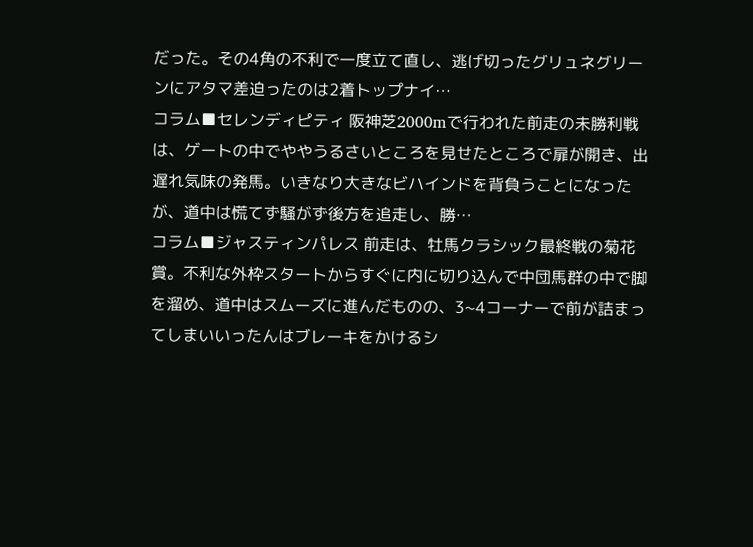だった。その4角の不利で一度立て直し、逃げ切ったグリュネグリーンにアタマ差迫ったのは2着トップナイ…
コラム■セレンディピティ 阪神芝2000mで行われた前走の未勝利戦は、ゲートの中でややうるさいところを見せたところで扉が開き、出遅れ気味の発馬。いきなり大きなビハインドを背負うことになったが、道中は慌てず騒がず後方を追走し、勝…
コラム■ジャスティンパレス 前走は、牡馬クラシック最終戦の菊花賞。不利な外枠スタートからすぐに内に切り込んで中団馬群の中で脚を溜め、道中はスムーズに進んだものの、3~4コーナーで前が詰まってしまいいったんはブレーキをかけるシ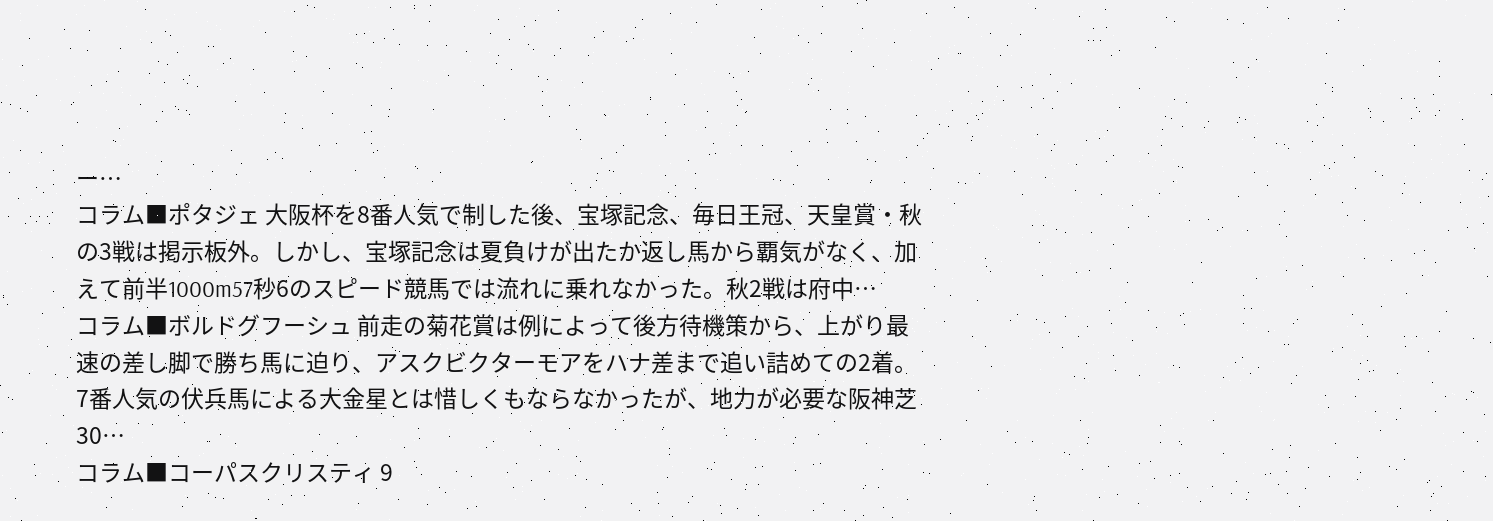ー…
コラム■ポタジェ 大阪杯を8番人気で制した後、宝塚記念、毎日王冠、天皇賞・秋の3戦は掲示板外。しかし、宝塚記念は夏負けが出たか返し馬から覇気がなく、加えて前半1000m57秒6のスピード競馬では流れに乗れなかった。秋2戦は府中…
コラム■ボルドグフーシュ 前走の菊花賞は例によって後方待機策から、上がり最速の差し脚で勝ち馬に迫り、アスクビクターモアをハナ差まで追い詰めての2着。7番人気の伏兵馬による大金星とは惜しくもならなかったが、地力が必要な阪神芝30…
コラム■コーパスクリスティ 9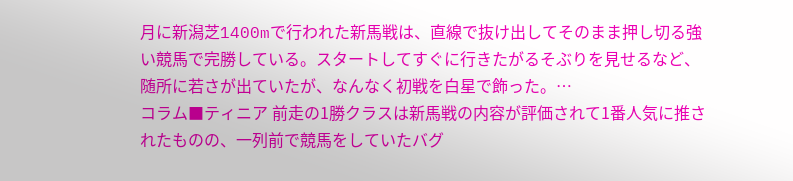月に新潟芝1400mで行われた新馬戦は、直線で抜け出してそのまま押し切る強い競馬で完勝している。スタートしてすぐに行きたがるそぶりを見せるなど、随所に若さが出ていたが、なんなく初戦を白星で飾った。…
コラム■ティニア 前走の1勝クラスは新馬戦の内容が評価されて1番人気に推されたものの、一列前で競馬をしていたバグ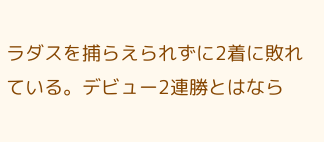ラダスを捕らえられずに2着に敗れている。デビュー2連勝とはなら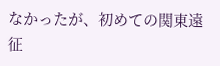なかったが、初めての関東遠征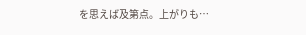を思えば及第点。上がりも…